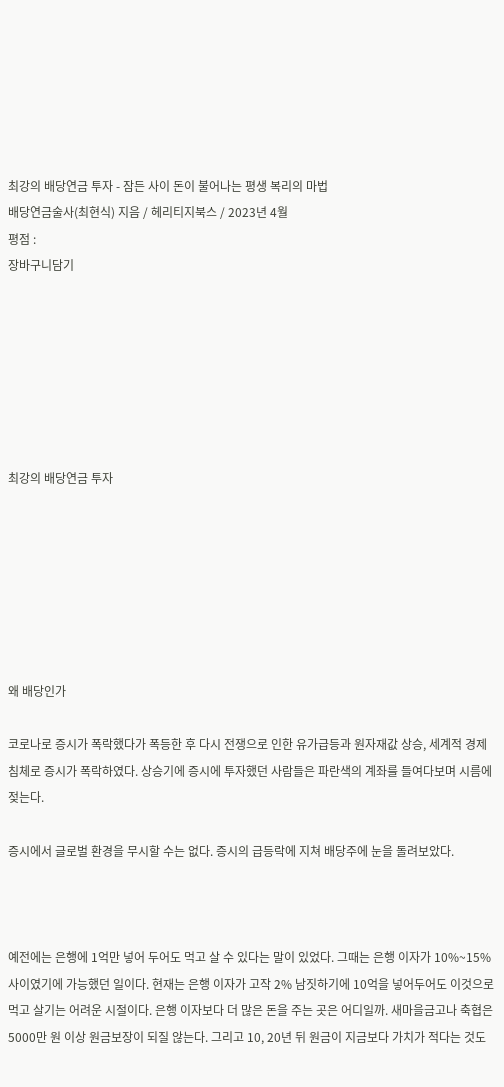최강의 배당연금 투자 - 잠든 사이 돈이 불어나는 평생 복리의 마법
배당연금술사(최현식) 지음 / 헤리티지북스 / 2023년 4월
평점 :
장바구니담기







최강의 배당연금 투자







왜 배당인가

코로나로 증시가 폭락했다가 폭등한 후 다시 전쟁으로 인한 유가급등과 원자재값 상승, 세계적 경제침체로 증시가 폭락하였다. 상승기에 증시에 투자했던 사람들은 파란색의 계좌를 들여다보며 시름에 젖는다.

증시에서 글로벌 환경을 무시할 수는 없다. 증시의 급등락에 지쳐 배당주에 눈을 돌려보았다.



예전에는 은행에 1억만 넣어 두어도 먹고 살 수 있다는 말이 있었다. 그때는 은행 이자가 10%~15% 사이였기에 가능했던 일이다. 현재는 은행 이자가 고작 2% 남짓하기에 10억을 넣어두어도 이것으로 먹고 살기는 어려운 시절이다. 은행 이자보다 더 많은 돈을 주는 곳은 어디일까. 새마을금고나 축협은 5000만 원 이상 원금보장이 되질 않는다. 그리고 10, 20년 뒤 원금이 지금보다 가치가 적다는 것도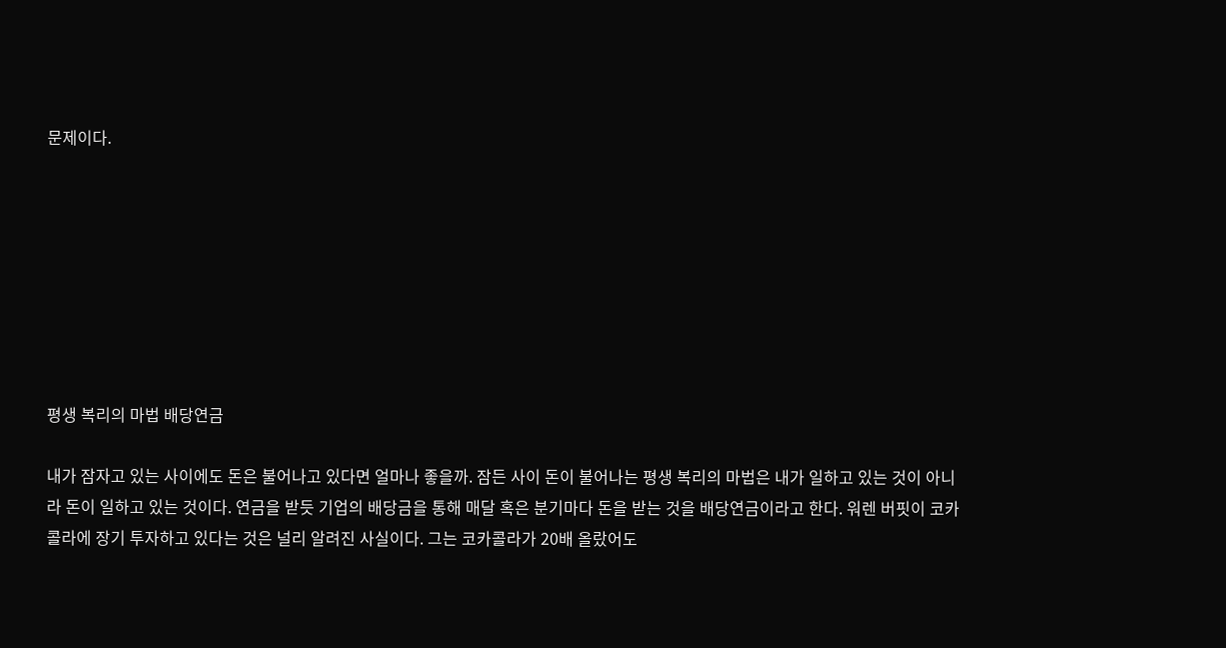문제이다.








평생 복리의 마법 배당연금

내가 잠자고 있는 사이에도 돈은 불어나고 있다면 얼마나 좋을까. 잠든 사이 돈이 불어나는 평생 복리의 마법은 내가 일하고 있는 것이 아니라 돈이 일하고 있는 것이다. 연금을 받듯 기업의 배당금을 통해 매달 혹은 분기마다 돈을 받는 것을 배당연금이라고 한다. 워렌 버핏이 코카콜라에 장기 투자하고 있다는 것은 널리 알려진 사실이다. 그는 코카콜라가 20배 올랐어도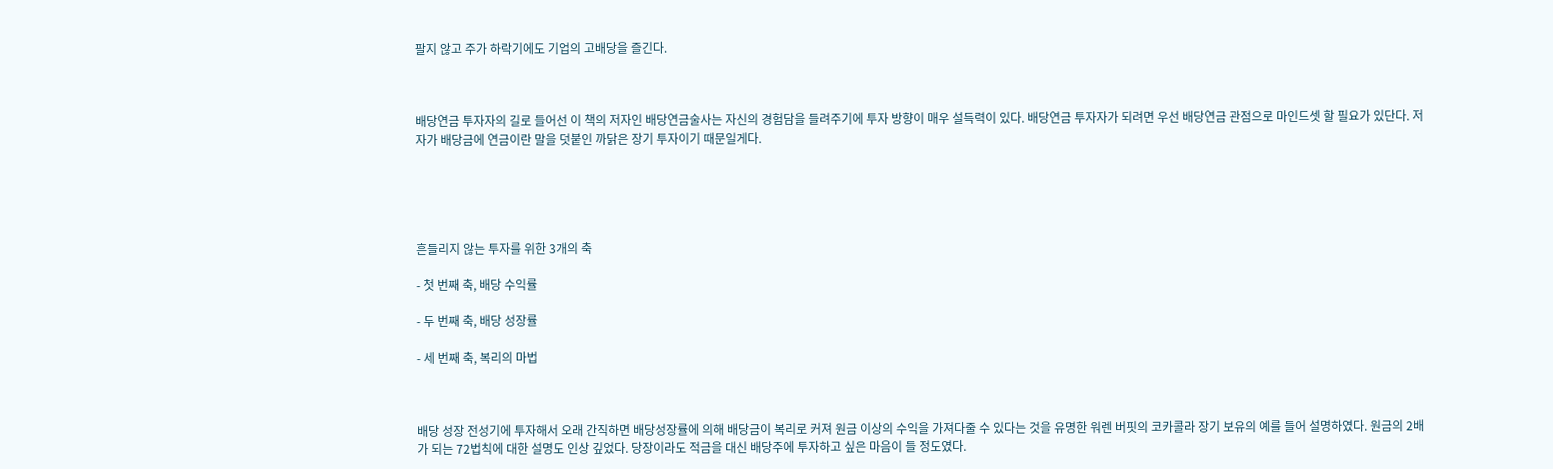팔지 않고 주가 하락기에도 기업의 고배당을 즐긴다.



배당연금 투자자의 길로 들어선 이 책의 저자인 배당연금술사는 자신의 경험담을 들려주기에 투자 방향이 매우 설득력이 있다. 배당연금 투자자가 되려면 우선 배당연금 관점으로 마인드셋 할 필요가 있단다. 저자가 배당금에 연금이란 말을 덧붙인 까닭은 장기 투자이기 때문일게다.





흔들리지 않는 투자를 위한 3개의 축

- 첫 번째 축, 배당 수익률

- 두 번째 축, 배당 성장률

- 세 번째 축, 복리의 마법



배당 성장 전성기에 투자해서 오래 간직하면 배당성장률에 의해 배당금이 복리로 커져 원금 이상의 수익을 가져다줄 수 있다는 것을 유명한 워렌 버핏의 코카콜라 장기 보유의 예를 들어 설명하였다. 원금의 2배가 되는 72법칙에 대한 설명도 인상 깊었다. 당장이라도 적금을 대신 배당주에 투자하고 싶은 마음이 들 정도였다.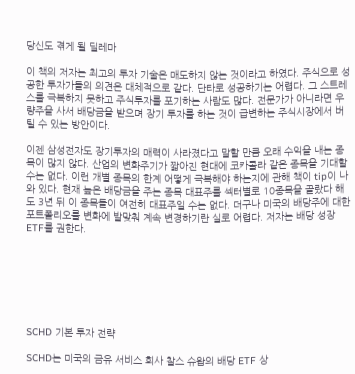당신도 겪게 될 딜레마

이 책의 저자는 최고의 투자 기술은 매도하지 않는 것이라고 하였다. 주식으로 성공한 투자가들의 의견은 대체적으로 같다. 단타로 성공하기는 어렵다. 그 스트레스를 극복하지 못하고 주식투자를 포기하는 사람도 많다. 전문가가 아니라면 우량주을 사서 배당금을 받으며 장기 투자를 하는 것이 급변하는 주식시장에서 버틸 수 있는 방안이다.

이젠 삼성전자도 장기투자의 매력이 사라졌다고 말할 만큼 오래 수익을 내는 종목이 많지 않다. 산업의 변화주기가 짧아진 현대에 코카콜라 같은 종목을 기대할 수는 없다. 이런 개별 종목의 한계 어떻게 극복해야 하는지에 관해 책이 tip이 나와 있다. 현재 높은 배당금을 주는 종목 대표주를 섹터별로 10종목을 골랐다 해도 3년 뒤 이 종목들이 여전히 대표주일 수는 없다. 더구나 미국의 배당주에 대한 포트폴리오를 변화에 발맞춰 계속 변경하기란 실로 어렵다. 저자는 배당 성장 ETF를 권한다.







SCHD 기본 투자 전략

SCHD는 미국의 금유 서비스 회사 찰스 슈왑의 배당 ETF 상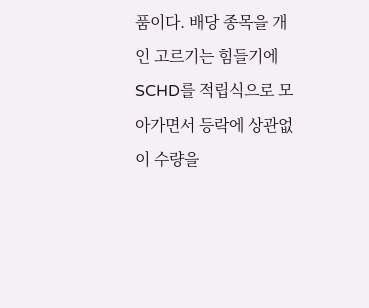품이다. 배당 종목을 개인 고르기는 힘들기에 SCHD를 적립식으로 모아가면서 등락에 상관없이 수량을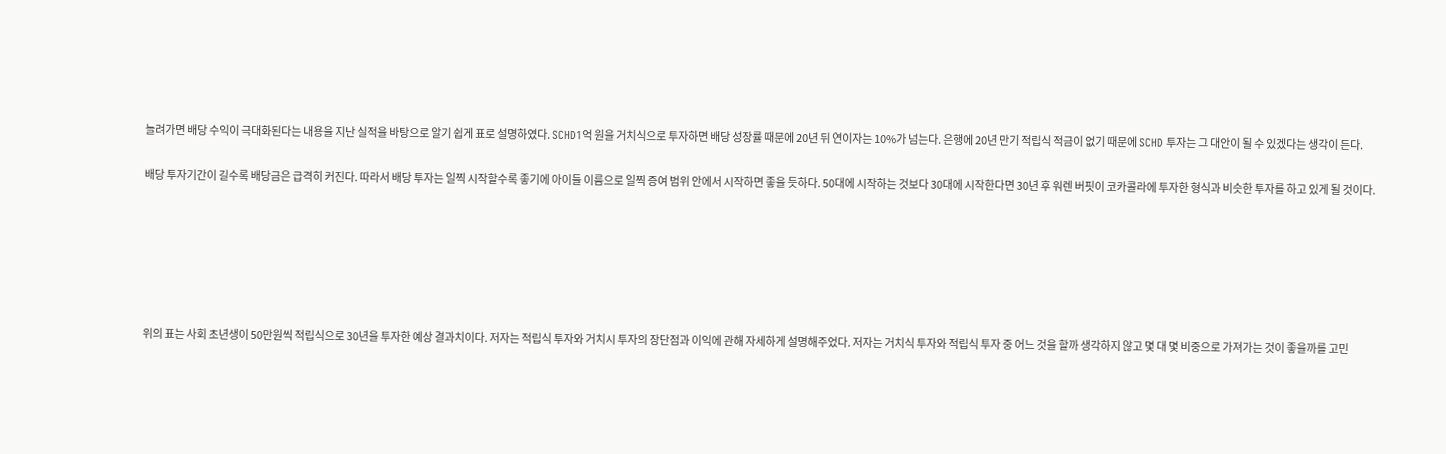늘려가면 배당 수익이 극대화된다는 내용을 지난 실적을 바탕으로 알기 쉽게 표로 설명하였다. SCHD1억 원을 거치식으로 투자하면 배당 성장률 때문에 20년 뒤 연이자는 10%가 넘는다. 은행에 20년 만기 적립식 적금이 없기 때문에 SCHD 투자는 그 대안이 될 수 있겠다는 생각이 든다.

배당 투자기간이 길수록 배당금은 급격히 커진다. 따라서 배당 투자는 일찍 시작할수록 좋기에 아이들 이름으로 일찍 증여 범위 안에서 시작하면 좋을 듯하다. 50대에 시작하는 것보다 30대에 시작한다면 30년 후 워렌 버핏이 코카콜라에 투자한 형식과 비슷한 투자를 하고 있게 될 것이다.






위의 표는 사회 초년생이 50만원씩 적립식으로 30년을 투자한 예상 결과치이다. 저자는 적립식 투자와 거치시 투자의 장단점과 이익에 관해 자세하게 설명해주었다. 저자는 거치식 투자와 적립식 투자 중 어느 것을 할까 생각하지 않고 몇 대 몇 비중으로 가져가는 것이 좋을까를 고민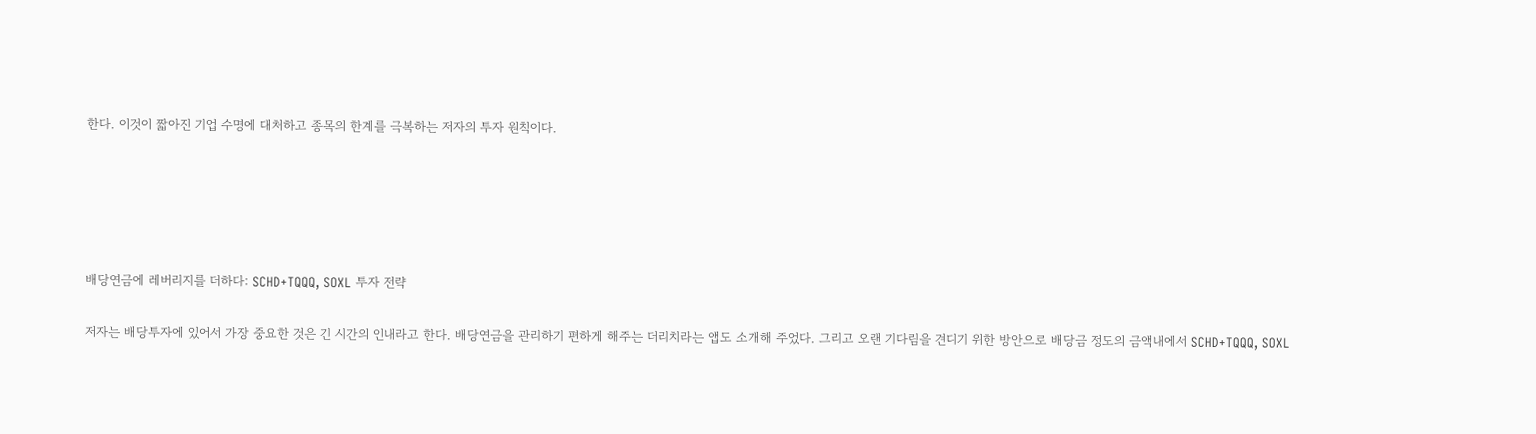한다. 이것이 짧아진 기업 수명에 대처하고 종목의 한계를 극복하는 저자의 투자 원칙이다.





배당연금에 레버리지를 더하다: SCHD+TQQQ, SOXL 투자 전략

저자는 배당투자에 있어서 가장 중요한 것은 긴 시간의 인내라고 한다. 배당연금을 관리하기 편하게 해주는 더리치라는 앱도 소개해 주었다. 그리고 오랜 기다림을 견디기 위한 방안으로 배당금 정도의 금액내에서 SCHD+TQQQ, SOXL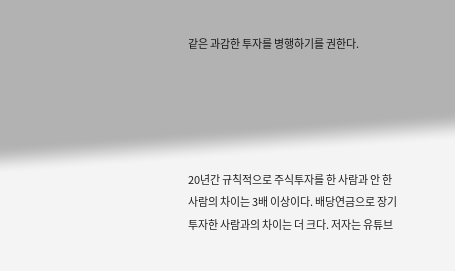같은 과감한 투자를 병행하기를 권한다.





20년간 규칙적으로 주식투자를 한 사람과 안 한 사람의 차이는 3배 이상이다. 배당연금으로 장기 투자한 사람과의 차이는 더 크다. 저자는 유튜브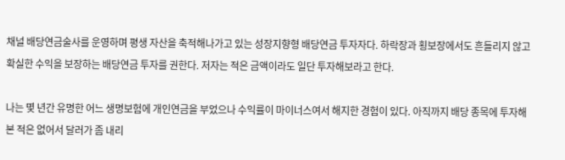채널 배당연금술사를 운영하며 평생 자산을 축적해나가고 있는 성장지향형 배당연금 투자자다. 하락장과 횡보장에서도 흔들리지 않고 확실한 수익을 보장하는 배당연금 투자를 권한다. 저자는 적은 금액이라도 일단 투자해보라고 한다.

나는 몇 년간 유명한 어느 생명보험에 개인연금을 부었으나 수익률이 마이너스여서 해지한 경험이 있다. 아직까지 배당 종목에 투자해본 적은 없어서 달러가 좀 내리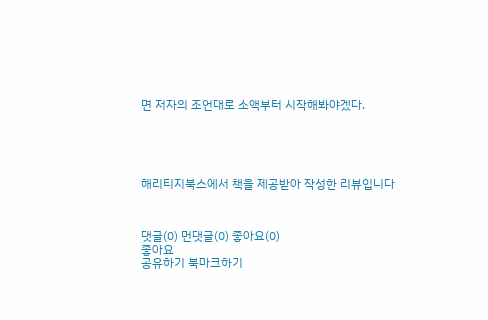면 저자의 조언대로 소액부터 시작해봐야겠다.





해리티지북스에서 책을 제공받아 작성한 리뷰입니다



댓글(0) 먼댓글(0) 좋아요(0)
좋아요
공유하기 북마크하기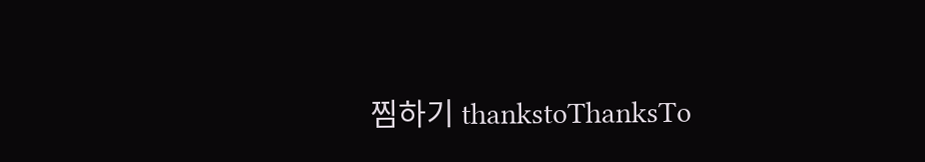찜하기 thankstoThanksTo